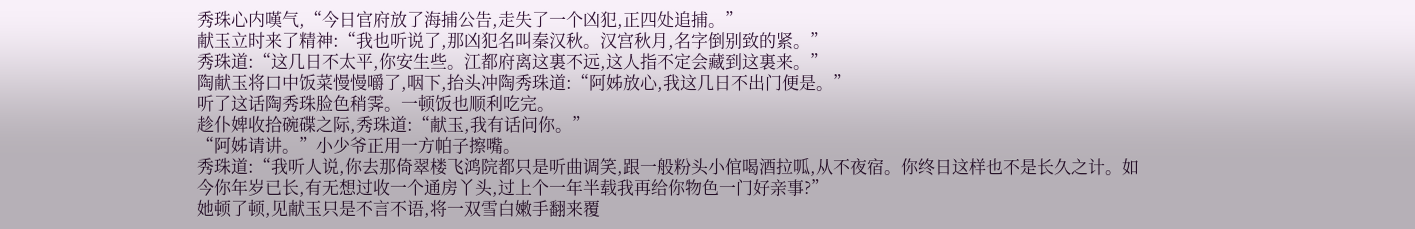秀珠心内嘆气,“今日官府放了海捕公告,走失了一个凶犯,正四处追捕。”
献玉立时来了精神:“我也听说了,那凶犯名叫秦汉秋。汉宫秋月,名字倒别致的紧。”
秀珠道:“这几日不太平,你安生些。江都府离这裏不远,这人指不定会藏到这裏来。”
陶献玉将口中饭菜慢慢嚼了,咽下,抬头冲陶秀珠道:“阿姊放心,我这几日不出门便是。”
听了这话陶秀珠脸色稍霁。一顿饭也顺利吃完。
趁仆婢收拾碗碟之际,秀珠道:“献玉,我有话问你。”
“阿姊请讲。”小少爷正用一方帕子擦嘴。
秀珠道:“我听人说,你去那倚翠楼飞鸿院都只是听曲调笑,跟一般粉头小倌喝酒拉呱,从不夜宿。你终日这样也不是长久之计。如今你年岁已长,有无想过收一个通房丫头,过上个一年半载我再给你物色一门好亲事?”
她顿了顿,见献玉只是不言不语,将一双雪白嫩手翻来覆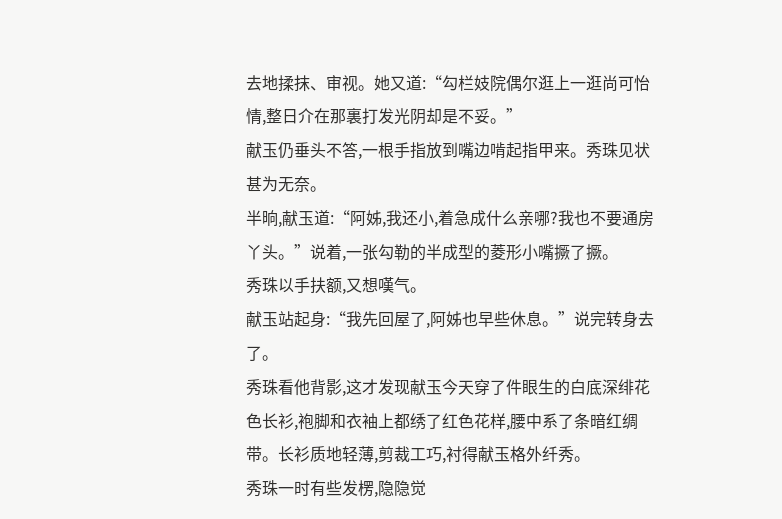去地揉抹、审视。她又道:“勾栏妓院偶尔逛上一逛尚可怡情,整日介在那裏打发光阴却是不妥。”
献玉仍垂头不答,一根手指放到嘴边啃起指甲来。秀珠见状甚为无奈。
半晌,献玉道:“阿姊,我还小,着急成什么亲哪?我也不要通房丫头。”说着,一张勾勒的半成型的菱形小嘴撅了撅。
秀珠以手扶额,又想嘆气。
献玉站起身:“我先回屋了,阿姊也早些休息。”说完转身去了。
秀珠看他背影,这才发现献玉今天穿了件眼生的白底深绯花色长衫,袍脚和衣袖上都绣了红色花样,腰中系了条暗红绸带。长衫质地轻薄,剪裁工巧,衬得献玉格外纤秀。
秀珠一时有些发楞,隐隐觉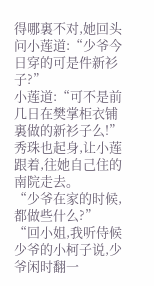得哪裏不对,她回头问小莲道:“少爷今日穿的可是件新衫子?”
小莲道:“可不是前几日在樊掌柜衣铺裏做的新衫子么!”
秀珠也起身,让小莲跟着,往她自己住的南院走去。
“少爷在家的时候,都做些什么?”
“回小姐,我听侍候少爷的小柯子说,少爷闲时翻一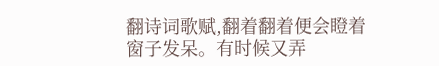翻诗词歌赋,翻着翻着便会瞪着窗子发呆。有时候又弄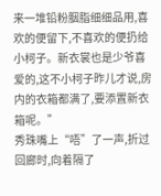来一堆铅粉胭脂细细品用,喜欢的便留下,不喜欢的便扔给小柯子。新衣裳也是少爷喜爱的,这不小柯子昨儿才说,房内的衣箱都满了,要添置新衣箱呢。”
秀珠嘴上“唔”了一声,折过回廊时,向着隔了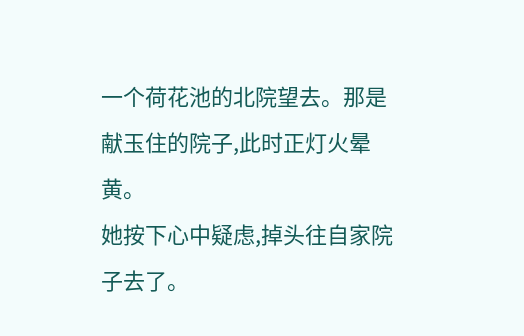一个荷花池的北院望去。那是献玉住的院子,此时正灯火晕黄。
她按下心中疑虑,掉头往自家院子去了。